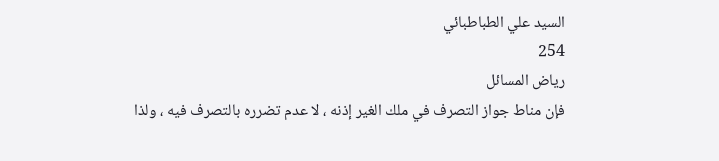السيد علي الطباطبائي
254
رياض المسائل
فإن مناط جواز التصرف في ملك الغير إذنه ، لا عدم تضرره بالتصرف فيه ، ولذا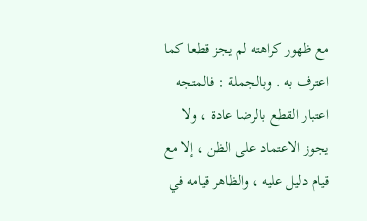مع ظهور كراهته لم يجز قطعا كما اعترف به . وبالجملة : فالمتجه اعتبار القطع بالرضا عادة ، ولا يجوز الاعتماد على الظن ، إلا مع قيام دليل عليه ، والظاهر قيامه في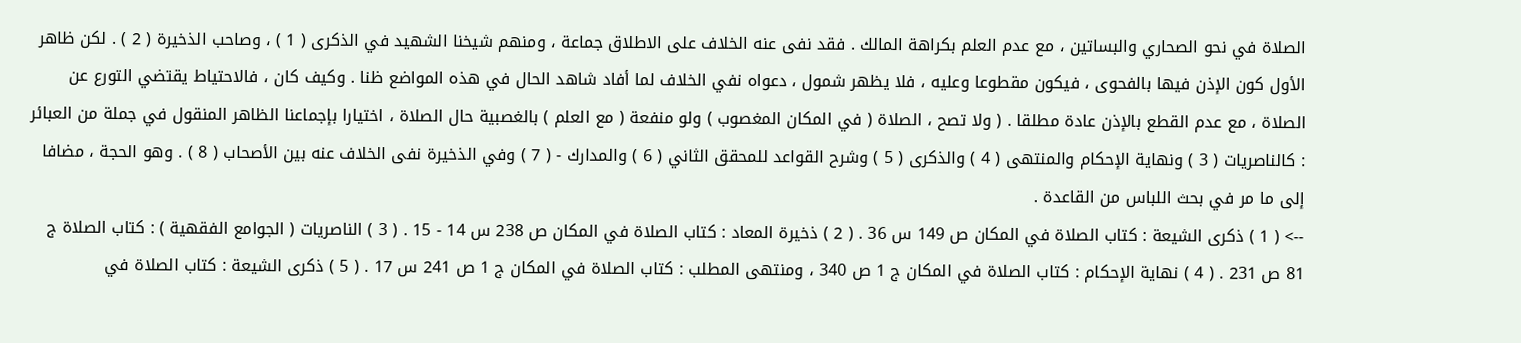الصلاة في نحو الصحاري والبساتين ، مع عدم العلم بكراهة المالك . فقد نفى عنه الخلاف على الاطلاق جماعة ، ومنهم شيخنا الشهيد في الذكرى ( 1 ) ، وصاحب الذخيرة ( 2 ) . لكن ظاهر الأول كون الإذن فيها بالفحوى ، فيكون مقطوعا وعليه ، فلا يظهر شمول ، دعواه نفي الخلاف لما أفاد شاهد الحال في هذه المواضع ظنا . وكيف كان ، فالاحتياط يقتضي التورع عن الصلاة ، مع عدم القطع بالإذن عادة مطلقا . ( ولا تصح ، الصلاة ( في المكان المغصوب ) ولو منفعة ( مع العلم ) بالغصبية حال الصلاة ، اختيارا بإجماعنا الظاهر المنقول في جملة من العبائر : كالناصريات ( 3 ) ونهاية الإحكام والمنتهى ( 4 ) والذكرى ( 5 ) وشرح القواعد للمحقق الثاني ( 6 ) والمدارك - ( 7 ) وفي الذخيرة نفى الخلاف عنه بين الأصحاب ( 8 ) . وهو الحجة ، مضافا إلى ما مر في بحث اللباس من القاعدة .
--> ( 1 ) ذكرى الشيعة : كتاب الصلاة في المكان ص 149 س 36 . ( 2 ) ذخيرة المعاد : كتاب الصلاة في المكان ص 238 س 14 - 15 . ( 3 ) الناصريات ( الجوامع الفقهية ) : كتاب الصلاة ج 81 ص 231 . ( 4 ) نهاية الإحكام : كتاب الصلاة في المكان ج 1 ص 340 ، ومنتهى المطلب : كتاب الصلاة في المكان ج 1 ص 241 س 17 . ( 5 ) ذكرى الشيعة : كتاب الصلاة في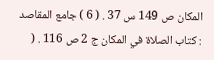المكان ص 149 س 37 . ( 6 ) جامع المقاصد : كتاب الصلاة في المكان ج 2 ص 116 . (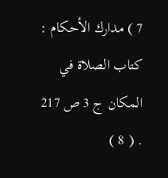7 ) مدارك الأحكام : كتاب الصلاة في المكان ج 3 ص 217 . ( 8 )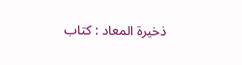ذخيرة المعاد : كتاب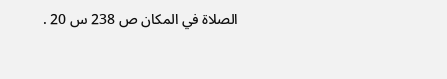الصلاة في المكان ص 238 س 20 .